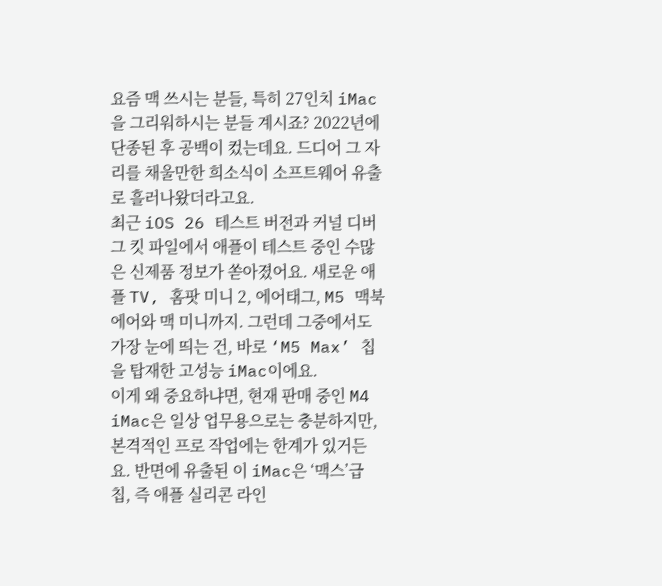요즘 맥 쓰시는 분들, 특히 27인치 iMac을 그리워하시는 분들 계시죠? 2022년에 단종된 후 공백이 컸는데요. 드디어 그 자리를 채울만한 희소식이 소프트웨어 유출로 흘러나왔더라고요.
최근 iOS 26 테스트 버전과 커널 디버그 킷 파일에서 애플이 테스트 중인 수많은 신제품 정보가 쏟아졌어요. 새로운 애플 TV, 홈팟 미니 2, 에어태그, M5 맥북 에어와 맥 미니까지. 그런데 그중에서도 가장 눈에 띄는 건, 바로 ‘M5 Max’ 칩을 탑재한 고성능 iMac이에요.
이게 왜 중요하냐면, 현재 판매 중인 M4 iMac은 일상 업무용으로는 충분하지만, 본격적인 프로 작업에는 한계가 있거든요. 반면에 유출된 이 iMac은 ‘맥스’급 칩, 즉 애플 실리콘 라인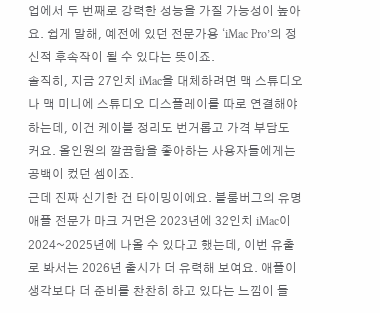업에서 두 번째로 강력한 성능을 가질 가능성이 높아요. 쉽게 말해, 예전에 있던 전문가용 ‘iMac Pro’의 정신적 후속작이 될 수 있다는 뜻이죠.
솔직히, 지금 27인치 iMac을 대체하려면 맥 스튜디오나 맥 미니에 스튜디오 디스플레이를 따로 연결해야 하는데, 이건 케이블 정리도 번거롭고 가격 부담도 커요. 올인원의 깔끔함을 좋아하는 사용자들에게는 공백이 컸던 셈이죠.
근데 진짜 신기한 건 타이밍이에요. 블룸버그의 유명 애플 전문가 마크 거먼은 2023년에 32인치 iMac이 2024~2025년에 나올 수 있다고 했는데, 이번 유출로 봐서는 2026년 출시가 더 유력해 보여요. 애플이 생각보다 더 준비를 찬찬히 하고 있다는 느낌이 들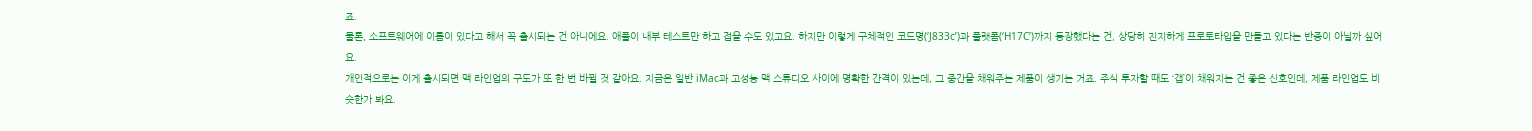죠.
물론, 소프트웨어에 이름이 있다고 해서 꼭 출시되는 건 아니에요. 애플이 내부 테스트만 하고 접을 수도 있고요. 하지만 이렇게 구체적인 코드명(‘J833c’)과 플랫폼(‘H17C’)까지 등장했다는 건, 상당히 진지하게 프로토타입을 만들고 있다는 반증이 아닐까 싶어요.
개인적으로는 이게 출시되면 맥 라인업의 구도가 또 한 번 바뀔 것 같아요. 지금은 일반 iMac과 고성능 맥 스튜디오 사이에 명확한 간격이 있는데, 그 중간을 채워주는 제품이 생기는 거죠. 주식 투자할 때도 ‘갭’이 채워지는 건 좋은 신호인데, 제품 라인업도 비슷한가 봐요.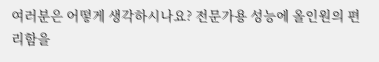여러분은 어떻게 생각하시나요? 전문가용 성능에 올인원의 편리함을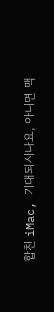합친 iMac, 기대되시나요, 아니면 맥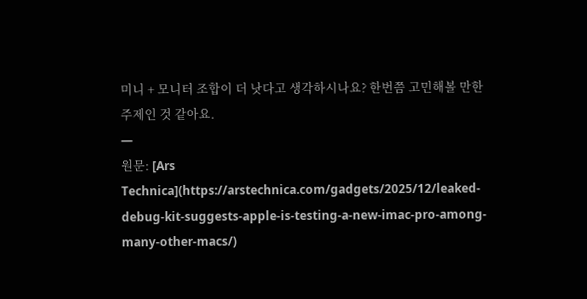미니 + 모니터 조합이 더 낫다고 생각하시나요? 한번쯤 고민해볼 만한 주제인 것 같아요.
—
원문: [Ars Technica](https://arstechnica.com/gadgets/2025/12/leaked-debug-kit-suggests-apple-is-testing-a-new-imac-pro-among-many-other-macs/)